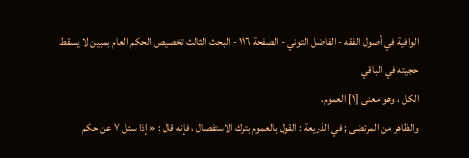الوافية في أصول الفقه - الفاضل التوني - الصفحة ١١٦ - البحث الثالث تخصيص الحكم العام بمبين لا يسقط حجيته في الباقي
الكل ، وهو معنى [١] العموم.
والظاهر من المرتضى ; في الذريعة : القول بالعموم بترك الاستفصال ، فإنه قال : « إذا سئل ٧ عن حكم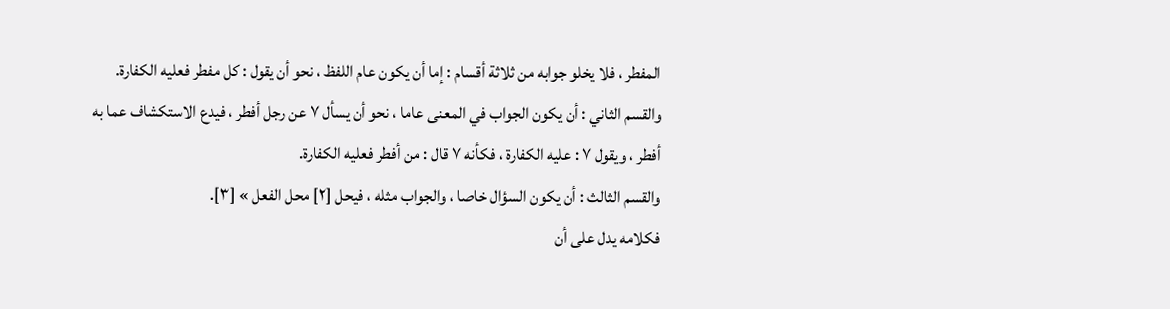المفطر ، فلا يخلو جوابه من ثلاثة أقسام : إما أن يكون عام اللفظ ، نحو أن يقول : كل مفطر فعليه الكفارة.
والقسم الثاني : أن يكون الجواب في المعنى عاما ، نحو أن يسأل ٧ عن رجل أفطر ، فيدع الاستكشاف عما به أفطر ، ويقول ٧ : عليه الكفارة ، فكأنه ٧ قال : من أفطر فعليه الكفارة.
والقسم الثالث : أن يكون السؤال خاصا ، والجواب مثله ، فيحل [٢] محل الفعل » [٣].
فكلامه يدل على أن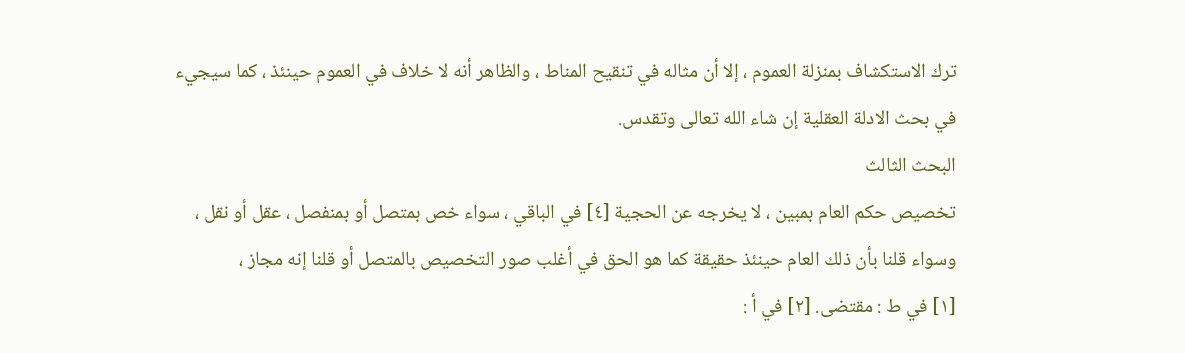ترك الاستكشاف بمنزلة العموم ، إلا أن مثاله في تنقيح المناط ، والظاهر أنه لا خلاف في العموم حينئذ ، كما سيجيء في بحث الادلة العقلية إن شاء الله تعالى وتقدس.
البحث الثالث
تخصيص حكم العام بمبين ، لا يخرجه عن الحجية [٤] في الباقي ، سواء خص بمتصل أو بمنفصل ، عقل أو نقل ، وسواء قلنا بأن ذلك العام حينئذ حقيقة كما هو الحق في أغلب صور التخصيص بالمتصل أو قلنا إنه مجاز ،
[١] في ط : مقتضى. [٢] في أ :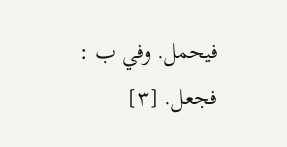فيحمل. وفي ب : فجعل. [٣]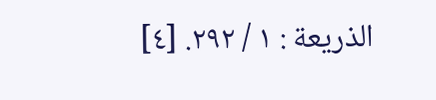الذريعة : ١ / ٢٩٢. [٤]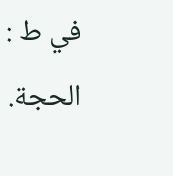في ط : الحجة.